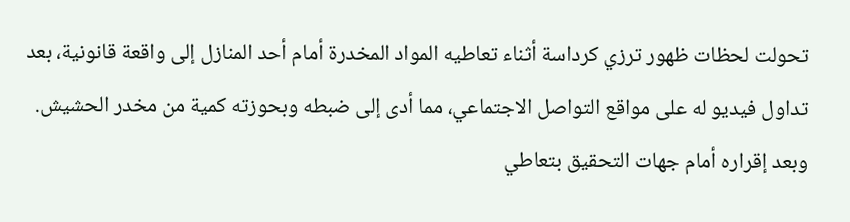تحولت لحظات ظهور ترزي كرداسة أثناء تعاطيه المواد المخدرة أمام أحد المنازل إلى واقعة قانونية، بعد تداول فيديو له على مواقع التواصل الاجتماعي، مما أدى إلى ضبطه وبحوزته كمية من مخدر الحشيش.
وبعد إقراره أمام جهات التحقيق بتعاطي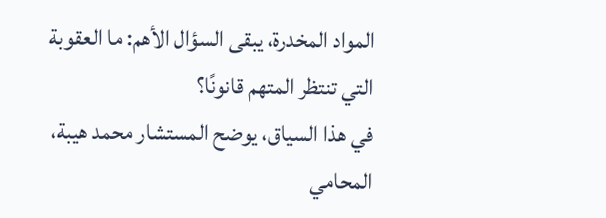المواد المخدرة، يبقى السؤال الأهم: ما العقوبة التي تنتظر المتهم قانونًا؟
في هذا السياق، يوضح المستشار محمد هيبة، المحامي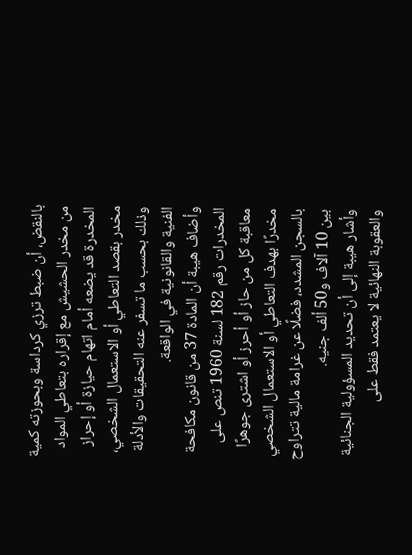بالنقض، أن ضبط ترزي كرداسة وبحوزته كمية من مخدر الحشيش مع إقراره بتعاطي المواد المخدرة قد يضعه أمام اتهام حيازة أو إحراز مخدر بقصد التعاطي أو الاستعمال الشخصي، وذلك بحسب ما تسفر عنه التحقيقات والأدلة الفنية والقانونية في الواقعة.
وأضاف هيبة أن المادة 37 من قانون مكافحة المخدرات رقم 182 لسنة 1960 تنص على معاقبة كل من حاز أو أحرز أو اشترى جوهرًا مخدرًا بهدف التعاطي أو الاستعمال الشخصي بالسجن المشدد، فضلًا عن غرامة مالية تتراوح بين 10 آلاف و50 ألف جنيه.
وأشار هيبة إلى أن تحديد المسؤولية الجنائية والعقوبة النهائية لا يعتمد فقط على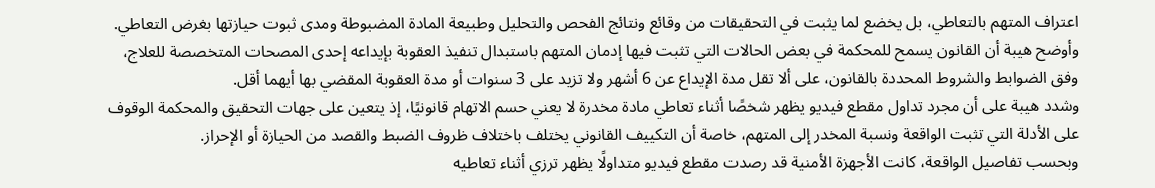اعتراف المتهم بالتعاطي، بل يخضع لما يثبت في التحقيقات من وقائع ونتائج الفحص والتحليل وطبيعة المادة المضبوطة ومدى ثبوت حيازتها بغرض التعاطي.
وأوضح هيبة أن القانون يسمح للمحكمة في بعض الحالات التي تثبت فيها إدمان المتهم باستبدال تنفيذ العقوبة بإيداعه إحدى المصحات المتخصصة للعلاج، وفق الضوابط والشروط المحددة بالقانون، على ألا تقل مدة الإيداع عن 6 أشهر ولا تزيد على 3 سنوات أو مدة العقوبة المقضي بها أيهما أقل.
وشدد هيبة على أن مجرد تداول مقطع فيديو يظهر شخصًا أثناء تعاطي مادة مخدرة لا يعني حسم الاتهام قانونيًا، إذ يتعين على جهات التحقيق والمحكمة الوقوف على الأدلة التي تثبت الواقعة ونسبة المخدر إلى المتهم، خاصة أن التكييف القانوني يختلف باختلاف ظروف الضبط والقصد من الحيازة أو الإحراز.
وبحسب تفاصيل الواقعة، كانت الأجهزة الأمنية قد رصدت مقطع فيديو متداولًا يظهر ترزي أثناء تعاطيه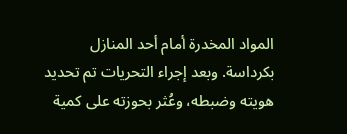المواد المخدرة أمام أحد المنازل بكرداسة. وبعد إجراء التحريات تم تحديد هويته وضبطه، وعُثر بحوزته على كمية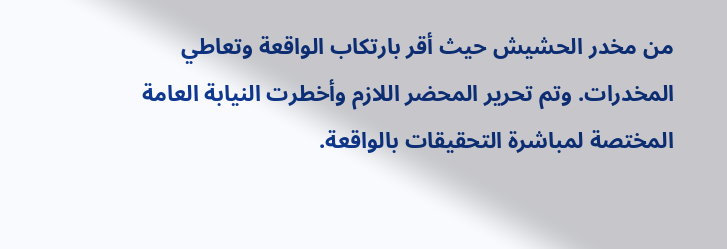من مخدر الحشيش حيث أقر بارتكاب الواقعة وتعاطي المخدرات. وتم تحرير المحضر اللازم وأخطرت النيابة العامة المختصة لمباشرة التحقيقات بالواقعة.